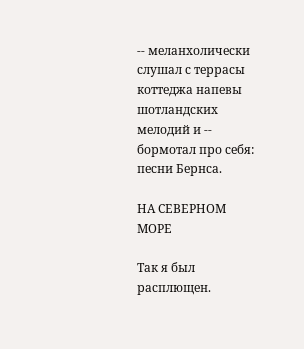-- меланхолически слушал с террасы коттеджа напевы шотландских мелодий и -- бормотал про себя: песни Бернса.

НА СЕВЕРНОМ МОРЕ

Так я был расплющен.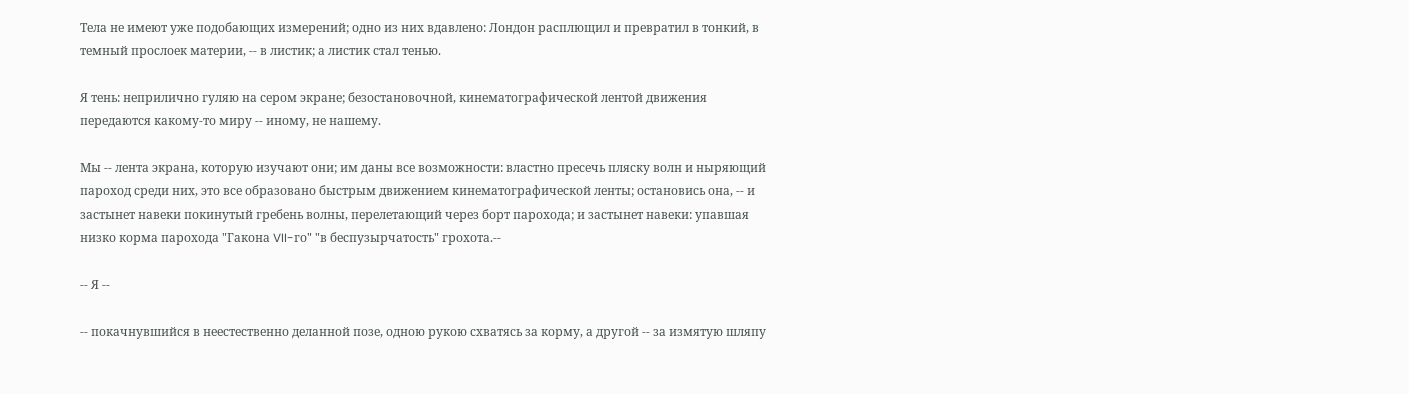Тела не имеют уже подобающих измерений; одно из них вдавлено: Лондон расплющил и превратил в тонкий, в темный прослоек материи, -- в листик; а листик стал тенью.

Я тень: неприлично гуляю на сером экране; безостановочной, кинематографической лентой движения передаются какому-то миру -- иному, не нашему.

Мы -- лента экрана, которую изучают они; им даны все возможности: властно пресечь пляску волн и ныряющий пароход среди них, это все образовано быстрым движением кинематографической ленты; остановись она, -- и застынет навеки покинутый гребень волны, перелетающий через борт парохода; и застынет навеки: упавшая низко корма парохода "Гакона VII-го" "в беспузырчатость" грохота.--

-- Я --

-- покачнувшийся в неестественно деланной позе, одною рукою схватясь за корму, а другой -- за измятую шляпу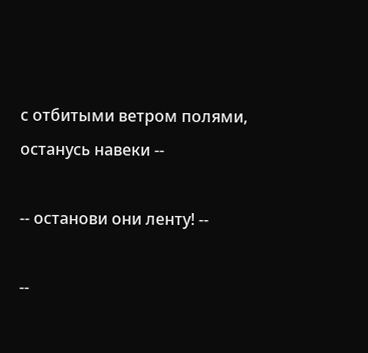с отбитыми ветром полями, останусь навеки --

-- останови они ленту! --

--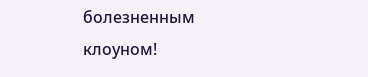болезненным клоуном!